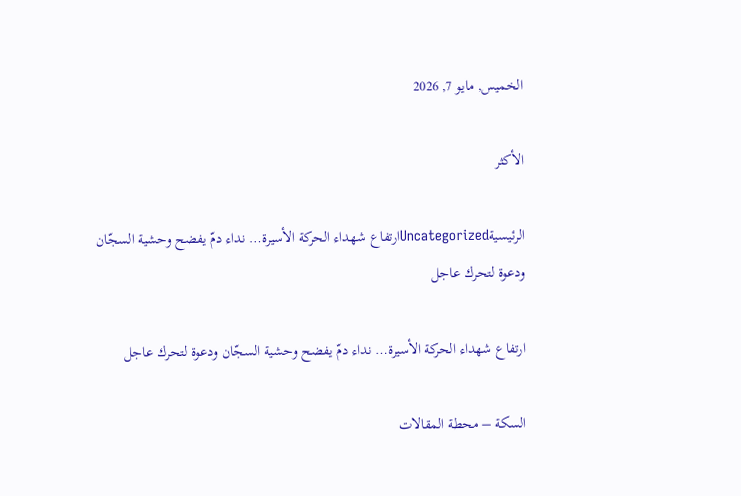الخميس, مايو 7, 2026

الأكثر

الرئيسيةUncategorizedارتفاع شهداء الحركة الأسيرة… نداء دمّ يفضح وحشية السجّان ودعوة لتحرك عاجل

ارتفاع شهداء الحركة الأسيرة… نداء دمّ يفضح وحشية السجّان ودعوة لتحرك عاجل

السكة – محطة المقالات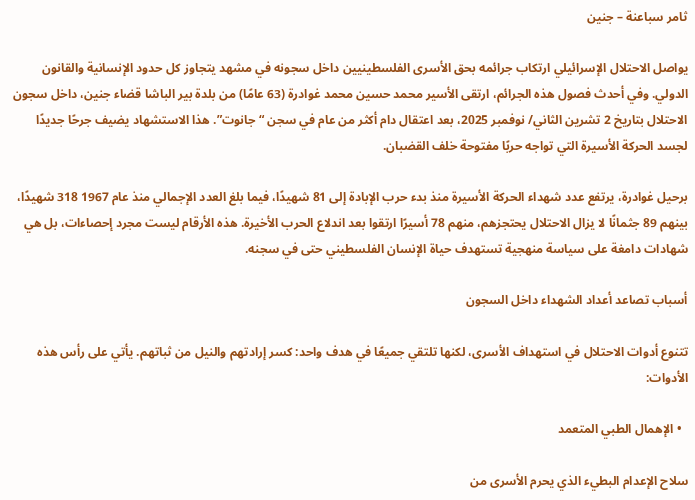ثامر سباعنة – جنين

يواصل الاحتلال الإسرائيلي ارتكاب جرائمه بحق الأسرى الفلسطينيين داخل سجونه في مشهد يتجاوز كل حدود الإنسانية والقانون الدولي. وفي أحدث فصول هذه الجرائم، ارتقى الأسير محمد حسين محمد غوادرة (63 عامًا) من بلدة بير الباشا قضاء جنين، داخل سجون الاحتلال بتاريخ 2 تشرين الثاني/ نوفمبر 2025، بعد اعتقال دام أكثر من عام في سجن “جانوت”. هذا الاستشهاد يضيف جرحًا جديدًا لجسد الحركة الأسيرة التي تواجه حربًا مفتوحة خلف القضبان.

برحيل غوادرة، يرتفع عدد شهداء الحركة الأسيرة منذ بدء حرب الإبادة إلى 81 شهيدًا، فيما بلغ العدد الإجمالي منذ عام 1967 318 شهيدًا، بينهم 89 جثمانًا لا يزال الاحتلال يحتجزهم، منهم 78 أسيرًا ارتقوا بعد اندلاع الحرب الأخيرة. هذه الأرقام ليست مجرد إحصاءات، بل هي شهادات دامغة على سياسة منهجية تستهدف حياة الإنسان الفلسطيني حتى في سجنه.

أسباب تصاعد أعداد الشهداء داخل السجون

تتنوع أدوات الاحتلال في استهداف الأسرى، لكنها تلتقي جميعًا في هدف واحد: كسر إرادتهم والنيل من ثباتهم. يأتي على رأس هذه الأدوات:

  • الإهمال الطبي المتعمد

سلاح الإعدام البطيء الذي يحرم الأسرى من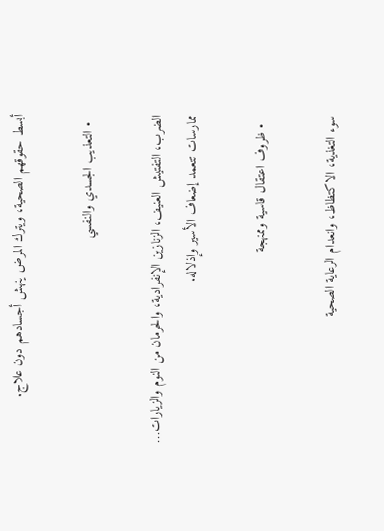أبسط حقوقهم الصحية، ويترك المرض ينهش أجسادهم دون علاج.

  • التعذيب الجسدي والنفسي

الضرب، التفتيش العنيف، الزنازين الإنفرادية، والحرمان من النوم والزيارات… ممارسات تتعمد إضعاف الأسير وإذلاله.

  • ظروف اعتقال قاسية وممنهجة

سوء التغذية، الاكتظاظ، وانعدام الرعاية الصحية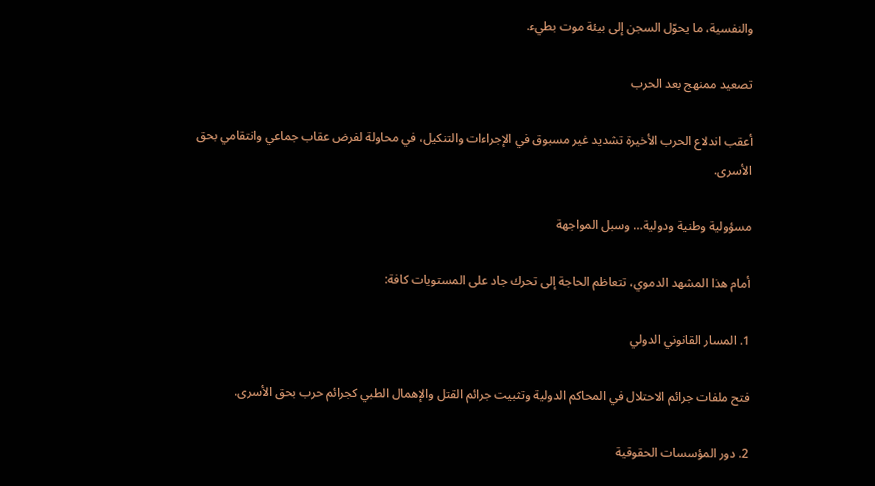والنفسية، ما يحوّل السجن إلى بيئة موت بطيء.

تصعيد ممنهج بعد الحرب

أعقب اندلاع الحرب الأخيرة تشديد غير مسبوق في الإجراءات والتنكيل، في محاولة لفرض عقاب جماعي وانتقامي بحق الأسرى.

مسؤولية وطنية ودولية… وسبل المواجهة

أمام هذا المشهد الدموي، تتعاظم الحاجة إلى تحرك جاد على المستويات كافة:

1. المسار القانوني الدولي

فتح ملفات جرائم الاحتلال في المحاكم الدولية وتثبيت جرائم القتل والإهمال الطبي كجرائم حرب بحق الأسرى.

2. دور المؤسسات الحقوقية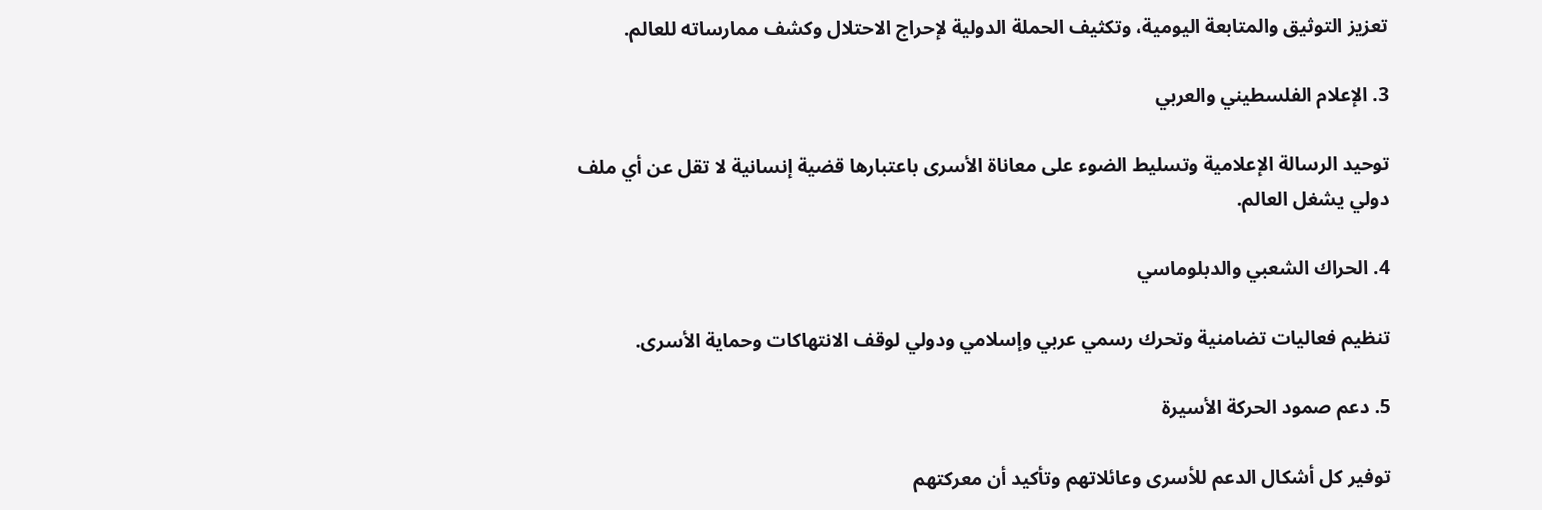تعزيز التوثيق والمتابعة اليومية، وتكثيف الحملة الدولية لإحراج الاحتلال وكشف ممارساته للعالم.

3. الإعلام الفلسطيني والعربي

توحيد الرسالة الإعلامية وتسليط الضوء على معاناة الأسرى باعتبارها قضية إنسانية لا تقل عن أي ملف دولي يشغل العالم.

4. الحراك الشعبي والدبلوماسي

تنظيم فعاليات تضامنية وتحرك رسمي عربي وإسلامي ودولي لوقف الانتهاكات وحماية الأسرى.

5. دعم صمود الحركة الأسيرة

توفير كل أشكال الدعم للأسرى وعائلاتهم وتأكيد أن معركتهم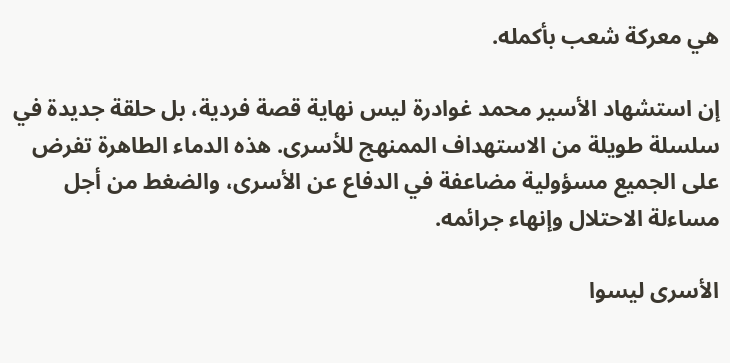هي معركة شعب بأكمله.

إن استشهاد الأسير محمد غوادرة ليس نهاية قصة فردية، بل حلقة جديدة في سلسلة طويلة من الاستهداف الممنهج للأسرى. هذه الدماء الطاهرة تفرض على الجميع مسؤولية مضاعفة في الدفاع عن الأسرى، والضغط من أجل مساءلة الاحتلال وإنهاء جرائمه.

الأسرى ليسوا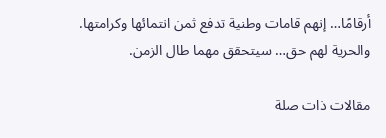أرقامًا… إنهم قامات وطنية تدفع ثمن انتمائها وكرامتها.
والحرية لهم حق… سيتحقق مهما طال الزمن.

مقالات ذات صلة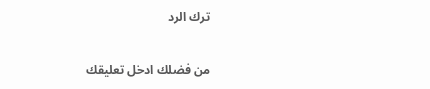ترك الرد

من فضلك ادخل تعليقك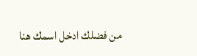من فضلك ادخل اسمك هنا